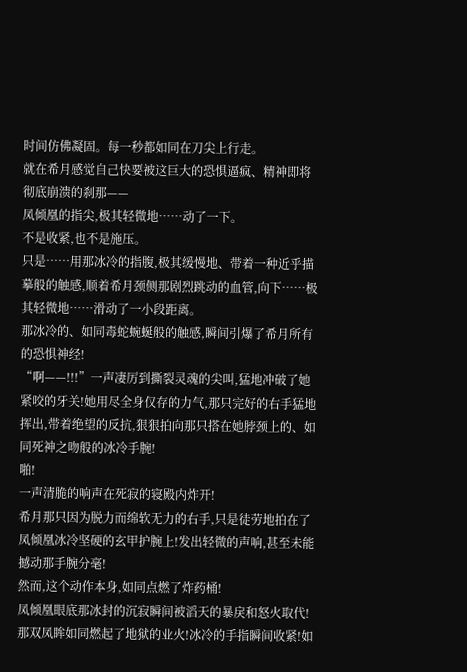时间仿佛凝固。每一秒都如同在刀尖上行走。
就在希月感觉自己快要被这巨大的恐惧逼疯、精神即将彻底崩溃的刹那——
凤倾凰的指尖,极其轻微地……动了一下。
不是收紧,也不是施压。
只是……用那冰冷的指腹,极其缓慢地、带着一种近乎描摹般的触感,顺着希月颈侧那剧烈跳动的血管,向下……极其轻微地……滑动了一小段距离。
那冰冷的、如同毒蛇蜿蜒般的触感,瞬间引爆了希月所有的恐惧神经!
“啊——!!!”一声凄厉到撕裂灵魂的尖叫,猛地冲破了她紧咬的牙关!她用尽全身仅存的力气,那只完好的右手猛地挥出,带着绝望的反抗,狠狠拍向那只搭在她脖颈上的、如同死神之吻般的冰冷手腕!
啪!
一声清脆的响声在死寂的寝殿内炸开!
希月那只因为脱力而绵软无力的右手,只是徒劳地拍在了凤倾凰冰冷坚硬的玄甲护腕上!发出轻微的声响,甚至未能撼动那手腕分毫!
然而,这个动作本身,如同点燃了炸药桶!
凤倾凰眼底那冰封的沉寂瞬间被滔天的暴戾和怒火取代!那双凤眸如同燃起了地狱的业火!冰冷的手指瞬间收紧!如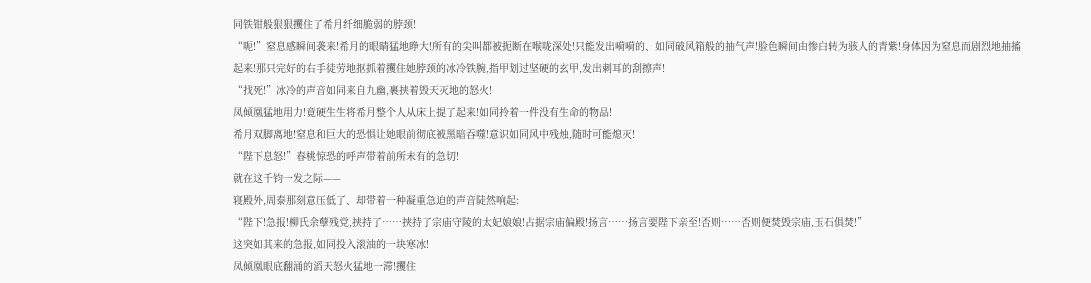同铁钳般狠狠攫住了希月纤细脆弱的脖颈!
“呃!”窒息感瞬间袭来!希月的眼睛猛地睁大!所有的尖叫都被扼断在喉咙深处!只能发出嗬嗬的、如同破风箱般的抽气声!脸色瞬间由惨白转为骇人的青紫!身体因为窒息而剧烈地抽搐起来!那只完好的右手徒劳地抠抓着攫住她脖颈的冰冷铁腕,指甲划过坚硬的玄甲,发出刺耳的刮擦声!
“找死!”冰冷的声音如同来自九幽,裹挟着毁天灭地的怒火!
凤倾凰猛地用力!竟硬生生将希月整个人从床上提了起来!如同拎着一件没有生命的物品!
希月双脚离地!窒息和巨大的恐惧让她眼前彻底被黑暗吞噬!意识如同风中残烛,随时可能熄灭!
“陛下息怒!”春桃惊恐的呼声带着前所未有的急切!
就在这千钧一发之际——
寝殿外,周泰那刻意压低了、却带着一种凝重急迫的声音陡然响起:
“陛下!急报!柳氏余孽残党,挟持了……挟持了宗庙守陵的太妃娘娘!占据宗庙偏殿!扬言……扬言要陛下亲至!否则……否则便焚毁宗庙,玉石俱焚!”
这突如其来的急报,如同投入滚油的一块寒冰!
凤倾凰眼底翻涌的滔天怒火猛地一滞!攫住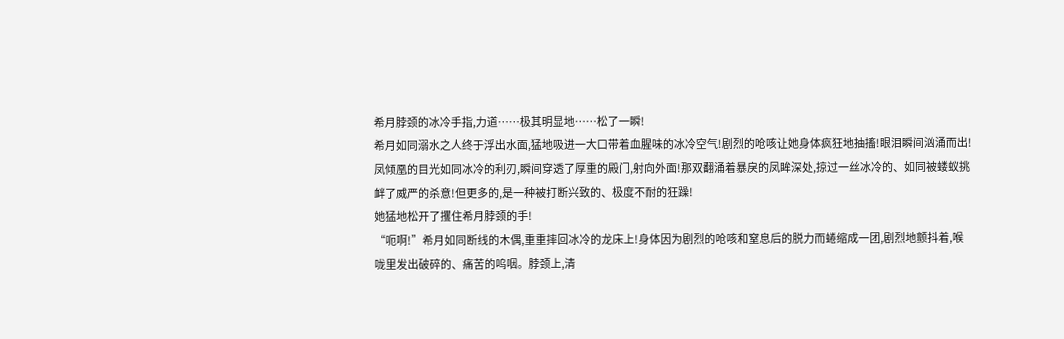希月脖颈的冰冷手指,力道……极其明显地……松了一瞬!
希月如同溺水之人终于浮出水面,猛地吸进一大口带着血腥味的冰冷空气!剧烈的呛咳让她身体疯狂地抽搐!眼泪瞬间汹涌而出!
凤倾凰的目光如同冰冷的利刃,瞬间穿透了厚重的殿门,射向外面!那双翻涌着暴戾的凤眸深处,掠过一丝冰冷的、如同被蝼蚁挑衅了威严的杀意!但更多的,是一种被打断兴致的、极度不耐的狂躁!
她猛地松开了攫住希月脖颈的手!
“呃啊!”希月如同断线的木偶,重重摔回冰冷的龙床上!身体因为剧烈的呛咳和窒息后的脱力而蜷缩成一团,剧烈地颤抖着,喉咙里发出破碎的、痛苦的呜咽。脖颈上,清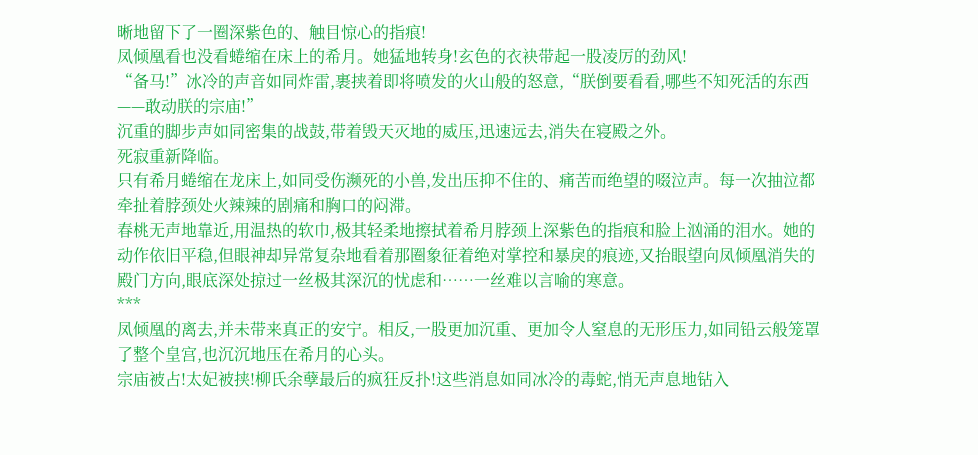晰地留下了一圈深紫色的、触目惊心的指痕!
凤倾凰看也没看蜷缩在床上的希月。她猛地转身!玄色的衣袂带起一股凌厉的劲风!
“备马!”冰冷的声音如同炸雷,裹挟着即将喷发的火山般的怒意,“朕倒要看看,哪些不知死活的东西——敢动朕的宗庙!”
沉重的脚步声如同密集的战鼓,带着毁天灭地的威压,迅速远去,消失在寝殿之外。
死寂重新降临。
只有希月蜷缩在龙床上,如同受伤濒死的小兽,发出压抑不住的、痛苦而绝望的啜泣声。每一次抽泣都牵扯着脖颈处火辣辣的剧痛和胸口的闷滞。
春桃无声地靠近,用温热的软巾,极其轻柔地擦拭着希月脖颈上深紫色的指痕和脸上汹涌的泪水。她的动作依旧平稳,但眼神却异常复杂地看着那圈象征着绝对掌控和暴戾的痕迹,又抬眼望向凤倾凰消失的殿门方向,眼底深处掠过一丝极其深沉的忧虑和……一丝难以言喻的寒意。
***
凤倾凰的离去,并未带来真正的安宁。相反,一股更加沉重、更加令人窒息的无形压力,如同铅云般笼罩了整个皇宫,也沉沉地压在希月的心头。
宗庙被占!太妃被挟!柳氏余孽最后的疯狂反扑!这些消息如同冰冷的毒蛇,悄无声息地钻入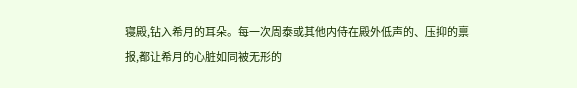寝殿,钻入希月的耳朵。每一次周泰或其他内侍在殿外低声的、压抑的禀报,都让希月的心脏如同被无形的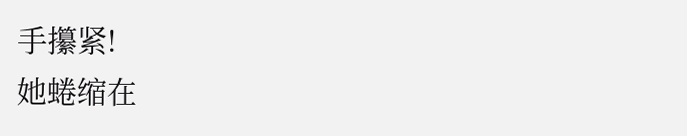手攥紧!
她蜷缩在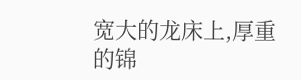宽大的龙床上,厚重的锦